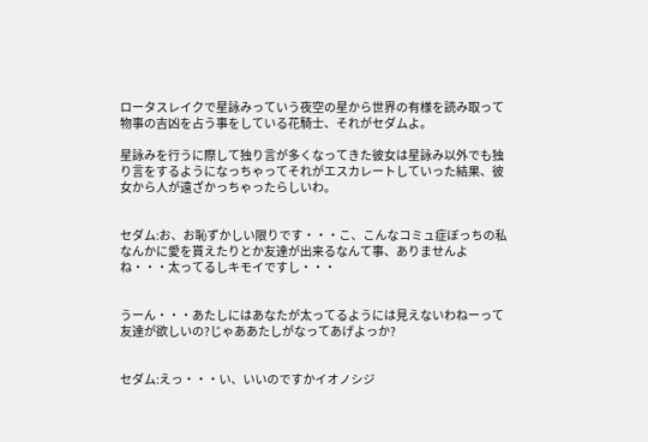ロータスレイクで星詠みっていう夜空の星から世界の有様を読み取って物事の吉凶を占う事をしている花騎士、それがセダムよ。

星詠みを行うに際して独り言が多くなってきた彼女は星詠み以外でも独り言をするようになっちゃってそれがエスカレートしていった結果、彼女から人が遠ざかっちゃったらしいわ。


セダム:お、お恥ずかしい限りです・・・こ、こんなコミュ症ぼっちの私なんかに愛を貰えたりとか友達が出来るなんて事、ありませんよね・・・太ってるしキモイですし・・・


うーん・・・あたしにはあなたが太ってるようには見えないわねーって友達が欲しいの?じゃああたしがなってあげよっか?


セダム:えっ・・・い、いいのですかイオノシジ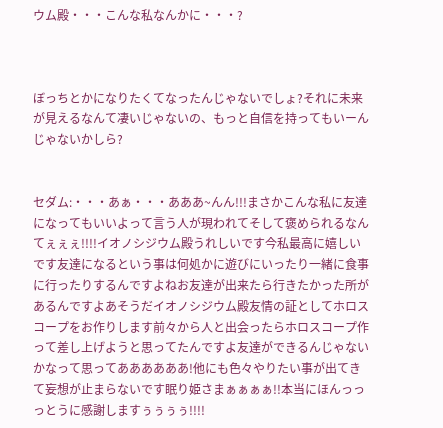ウム殿・・・こんな私なんかに・・・?



ぼっちとかになりたくてなったんじゃないでしょ?それに未来が見えるなんて凄いじゃないの、もっと自信を持ってもいーんじゃないかしら?


セダム:・・・あぁ・・・あああ~んん!!!まさかこんな私に友達になってもいいよって言う人が現われてそして褒められるなんてぇぇぇ!!!!イオノシジウム殿うれしいです今私最高に嬉しいです友達になるという事は何処かに遊びにいったり一緒に食事に行ったりするんですよねお友達が出来たら行きたかった所があるんですよあそうだイオノシジウム殿友情の証としてホロスコープをお作りします前々から人と出会ったらホロスコープ作って差し上げようと思ってたんですよ友達ができるんじゃないかなって思ってああああああ!他にも色々やりたい事が出てきて妄想が止まらないです眠り姫さまぁぁぁぁ!!本当にほんっっっとうに感謝しますぅぅぅぅ!!!!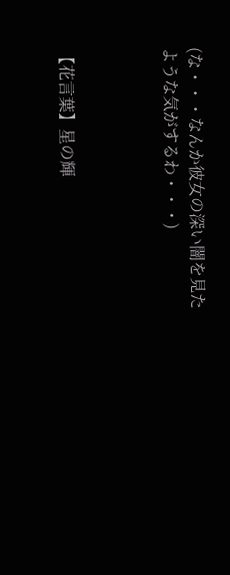(な・・・なんか彼女の深い闇を見たような気がするわ・・・)



【花言葉】星の輝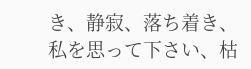き、静寂、落ち着き、私を思って下さい、枯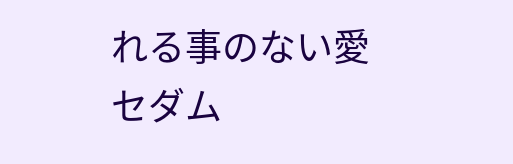れる事のない愛
セダム